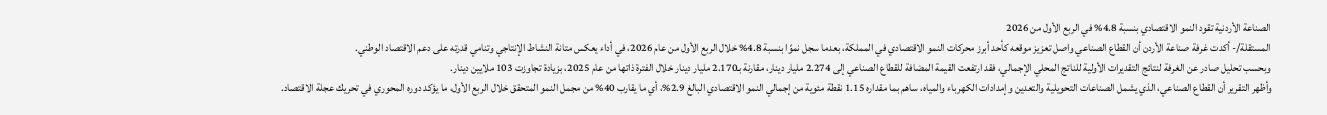الصناعة الأردنية تقود النمو الاقتصادي بنسبة 4.8% في الربع الأول من 2026
المستقلة/- أكدت غرفة صناعة الأردن أن القطاع الصناعي واصل تعزيز موقعه كأحد أبرز محركات النمو الاقتصادي في المملكة، بعدما سجل نموًا بنسبة 4.8% خلال الربع الأول من عام 2026، في أداء يعكس متانة النشاط الإنتاجي وتنامي قدرته على دعم الاقتصاد الوطني.
وبحسب تحليل صادر عن الغرفة لنتائج التقديرات الأولية للناتج المحلي الإجمالي، فقد ارتفعت القيمة المضافة للقطاع الصناعي إلى 2.274 مليار دينار، مقارنة بـ2.170 مليار دينار خلال الفترة ذاتها من عام 2025، بزيادة تجاوزت 103 ملايين دينار.
وأظهر التقرير أن القطاع الصناعي، الذي يشمل الصناعات التحويلية والتعدين وإمدادات الكهرباء والمياه، ساهم بما مقداره 1.15 نقطة مئوية من إجمالي النمو الاقتصادي البالغ 2.9%، أي ما يقارب 40% من مجمل النمو المتحقق خلال الربع الأول، ما يؤكد دوره المحوري في تحريك عجلة الاقتصاد.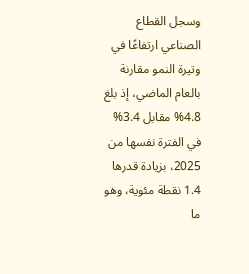وسجل القطاع الصناعي ارتفاعًا في وتيرة النمو مقارنة بالعام الماضي، إذ بلغ 4.8% مقابل 3.4% في الفترة نفسها من 2025، بزيادة قدرها 1.4 نقطة مئوية، وهو ما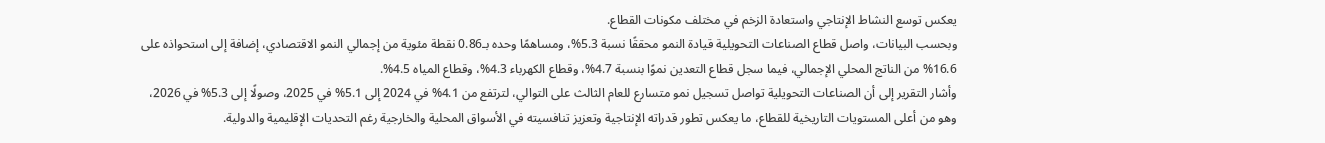يعكس توسع النشاط الإنتاجي واستعادة الزخم في مختلف مكونات القطاع.
وبحسب البيانات، واصل قطاع الصناعات التحويلية قيادة النمو محققًا نسبة 5.3%، ومساهمًا وحده بـ0.86 نقطة مئوية من إجمالي النمو الاقتصادي، إضافة إلى استحواذه على 16.6% من الناتج المحلي الإجمالي، فيما سجل قطاع التعدين نموًا بنسبة 4.7%، وقطاع الكهرباء 4.3%، وقطاع المياه 4.5%.
وأشار التقرير إلى أن الصناعات التحويلية تواصل تسجيل نمو متسارع للعام الثالث على التوالي، لترتفع من 4.1% في 2024 إلى 5.1% في 2025، وصولًا إلى 5.3% في 2026، وهو من أعلى المستويات التاريخية للقطاع، ما يعكس تطور قدراته الإنتاجية وتعزيز تنافسيته في الأسواق المحلية والخارجية رغم التحديات الإقليمية والدولية.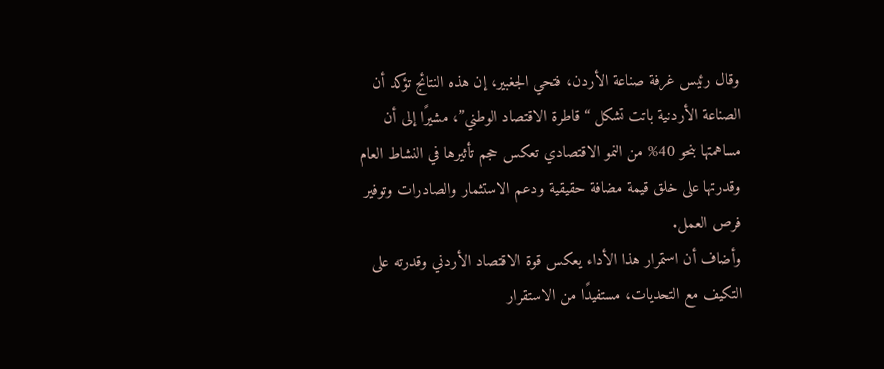وقال رئيس غرفة صناعة الأردن، فتحي الجغبير، إن هذه النتائج تؤكد أن الصناعة الأردنية باتت تشكل “قاطرة الاقتصاد الوطني”، مشيرًا إلى أن مساهمتها بنحو 40% من النمو الاقتصادي تعكس حجم تأثيرها في النشاط العام وقدرتها على خلق قيمة مضافة حقيقية ودعم الاستثمار والصادرات وتوفير فرص العمل.
وأضاف أن استمرار هذا الأداء يعكس قوة الاقتصاد الأردني وقدرته على التكيف مع التحديات، مستفيدًا من الاستقرار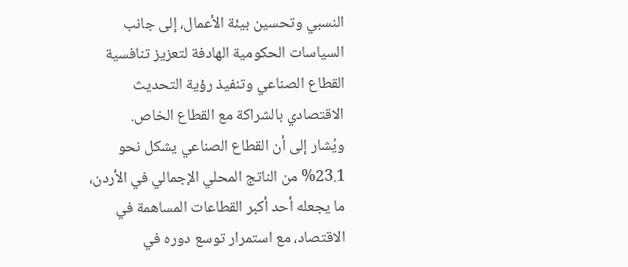النسبي وتحسين بيئة الأعمال، إلى جانب السياسات الحكومية الهادفة لتعزيز تنافسية القطاع الصناعي وتنفيذ رؤية التحديث الاقتصادي بالشراكة مع القطاع الخاص.
ويُشار إلى أن القطاع الصناعي يشكل نحو 23.1% من الناتج المحلي الإجمالي في الأردن، ما يجعله أحد أكبر القطاعات المساهمة في الاقتصاد، مع استمرار توسع دوره في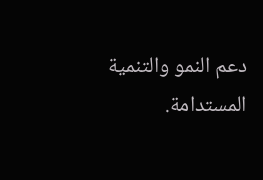دعم النمو والتنمية المستدامة.